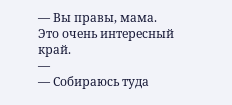— Вы правы, мама. Это очень интересный край.
—
— Собираюсь туда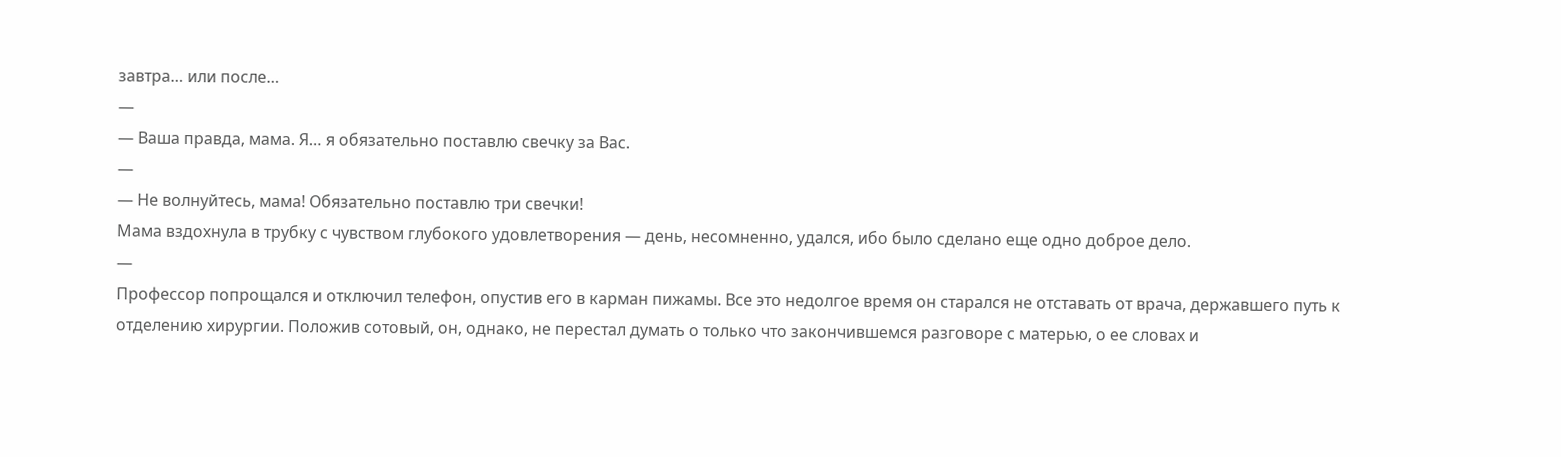завтра… или после…
—
— Ваша правда, мама. Я… я обязательно поставлю свечку за Вас.
—
— Не волнуйтесь, мама! Обязательно поставлю три свечки!
Мама вздохнула в трубку с чувством глубокого удовлетворения — день, несомненно, удался, ибо было сделано еще одно доброе дело.
—
Профессор попрощался и отключил телефон, опустив его в карман пижамы. Все это недолгое время он старался не отставать от врача, державшего путь к отделению хирургии. Положив сотовый, он, однако, не перестал думать о только что закончившемся разговоре с матерью, о ее словах и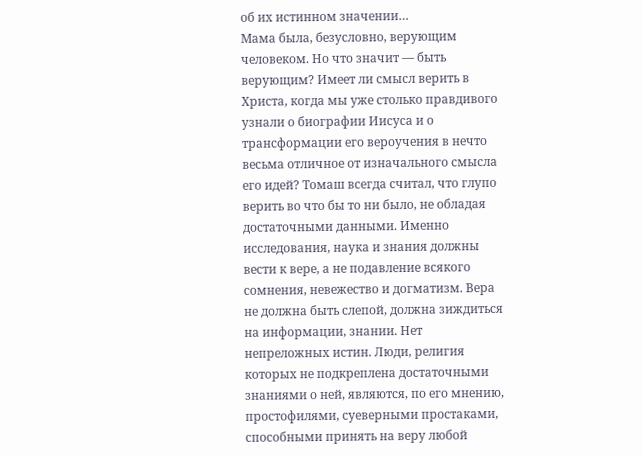об их истинном значении…
Мама была, безусловно, верующим человеком. Но что значит — быть верующим? Имеет ли смысл верить в Христа, когда мы уже столько правдивого узнали о биографии Иисуса и о трансформации его вероучения в нечто весьма отличное от изначального смысла его идей? Томаш всегда считал, что глупо верить во что бы то ни было, не обладая достаточными данными. Именно исследования, наука и знания должны вести к вере, а не подавление всякого сомнения, невежество и догматизм. Вера не должна быть слепой, должна зиждиться на информации, знании. Нет непреложных истин. Люди, религия которых не подкреплена достаточными знаниями о ней, являются, по его мнению, простофилями, суеверными простаками, способными принять на веру любой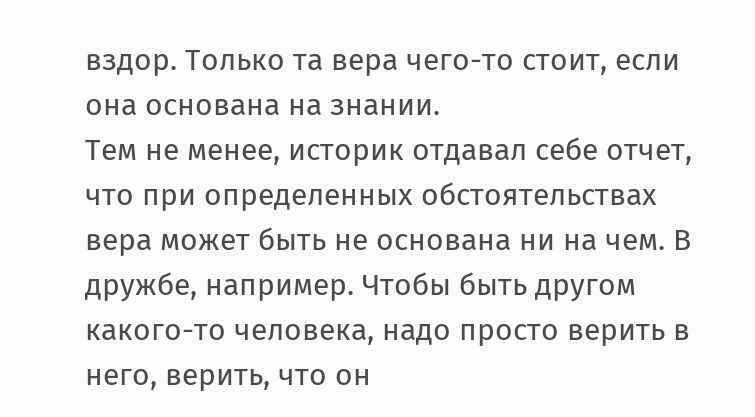вздор. Только та вера чего-то стоит, если она основана на знании.
Тем не менее, историк отдавал себе отчет, что при определенных обстоятельствах вера может быть не основана ни на чем. В дружбе, например. Чтобы быть другом какого-то человека, надо просто верить в него, верить, что он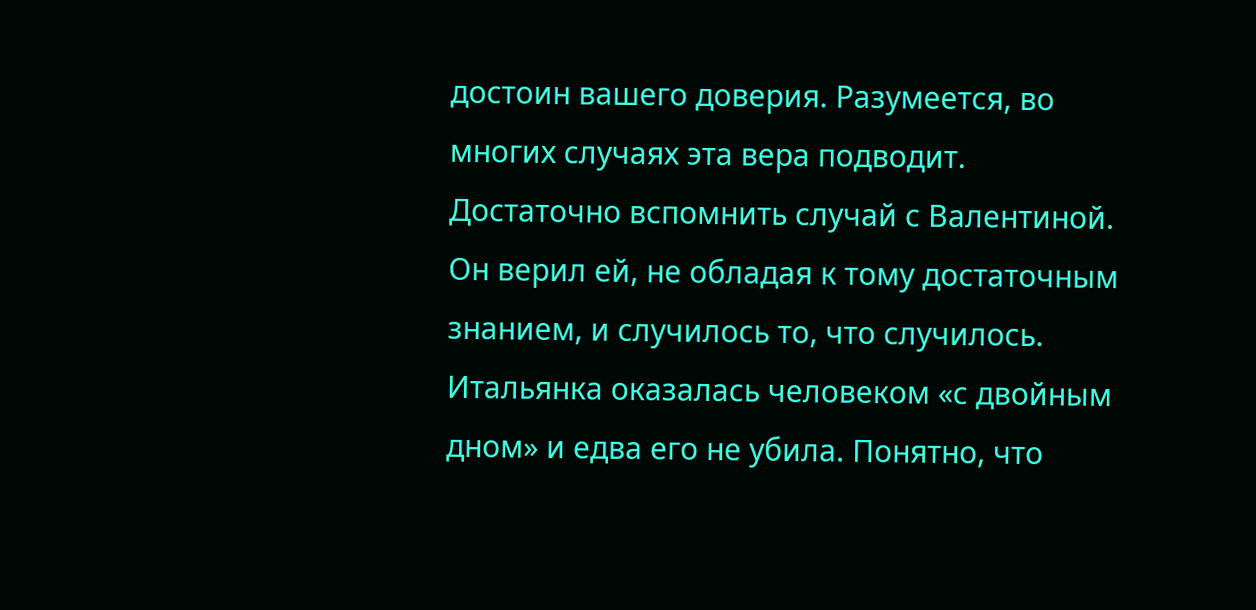достоин вашего доверия. Разумеется, во многих случаях эта вера подводит. Достаточно вспомнить случай с Валентиной. Он верил ей, не обладая к тому достаточным знанием, и случилось то, что случилось. Итальянка оказалась человеком «с двойным дном» и едва его не убила. Понятно, что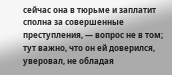сейчас она в тюрьме и заплатит сполна за совершенные преступления, — вопрос не в том; тут важно, что он ей доверился, уверовал, не обладая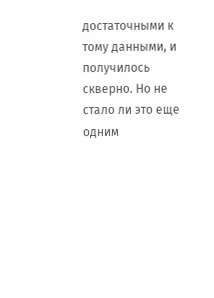достаточными к тому данными, и получилось скверно. Но не стало ли это еще одним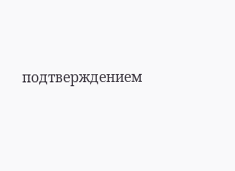подтверждением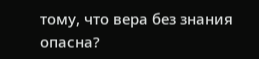тому, что вера без знания опасна?